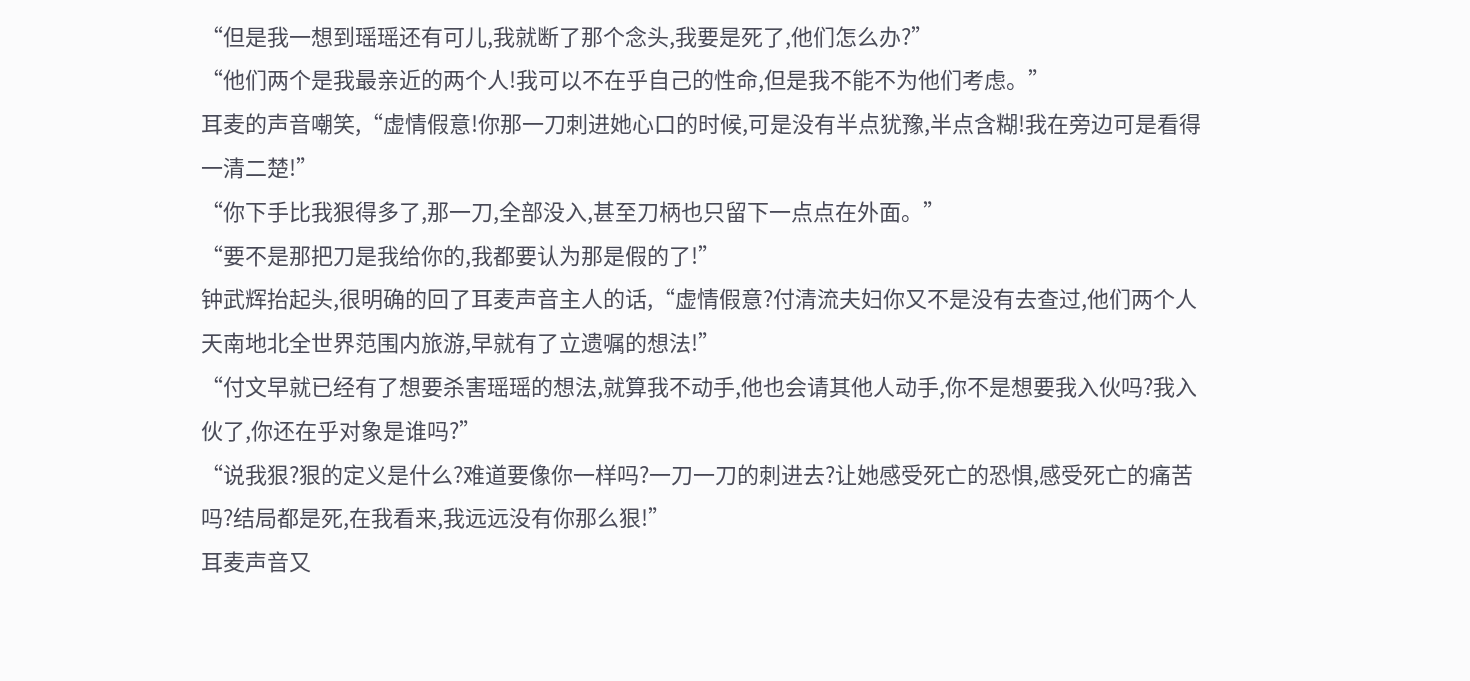“但是我一想到瑶瑶还有可儿,我就断了那个念头,我要是死了,他们怎么办?”
“他们两个是我最亲近的两个人!我可以不在乎自己的性命,但是我不能不为他们考虑。”
耳麦的声音嘲笑,“虚情假意!你那一刀刺进她心口的时候,可是没有半点犹豫,半点含糊!我在旁边可是看得一清二楚!”
“你下手比我狠得多了,那一刀,全部没入,甚至刀柄也只留下一点点在外面。”
“要不是那把刀是我给你的,我都要认为那是假的了!”
钟武辉抬起头,很明确的回了耳麦声音主人的话,“虚情假意?付清流夫妇你又不是没有去查过,他们两个人天南地北全世界范围内旅游,早就有了立遗嘱的想法!”
“付文早就已经有了想要杀害瑶瑶的想法,就算我不动手,他也会请其他人动手,你不是想要我入伙吗?我入伙了,你还在乎对象是谁吗?”
“说我狠?狠的定义是什么?难道要像你一样吗?一刀一刀的刺进去?让她感受死亡的恐惧,感受死亡的痛苦吗?结局都是死,在我看来,我远远没有你那么狠!”
耳麦声音又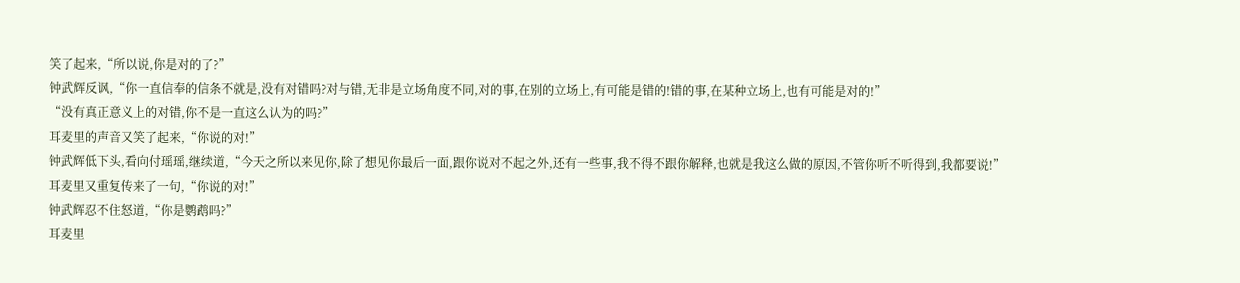笑了起来,“所以说,你是对的了?”
钟武辉反讽,“你一直信奉的信条不就是,没有对错吗?对与错,无非是立场角度不同,对的事,在别的立场上,有可能是错的!错的事,在某种立场上,也有可能是对的!”
“没有真正意义上的对错,你不是一直这么认为的吗?”
耳麦里的声音又笑了起来,“你说的对!”
钟武辉低下头,看向付瑶瑶,继续道,“今天之所以来见你,除了想见你最后一面,跟你说对不起之外,还有一些事,我不得不跟你解释,也就是我这么做的原因,不管你听不听得到,我都要说!”
耳麦里又重复传来了一句,“你说的对!”
钟武辉忍不住怒道,“你是鹦鹉吗?”
耳麦里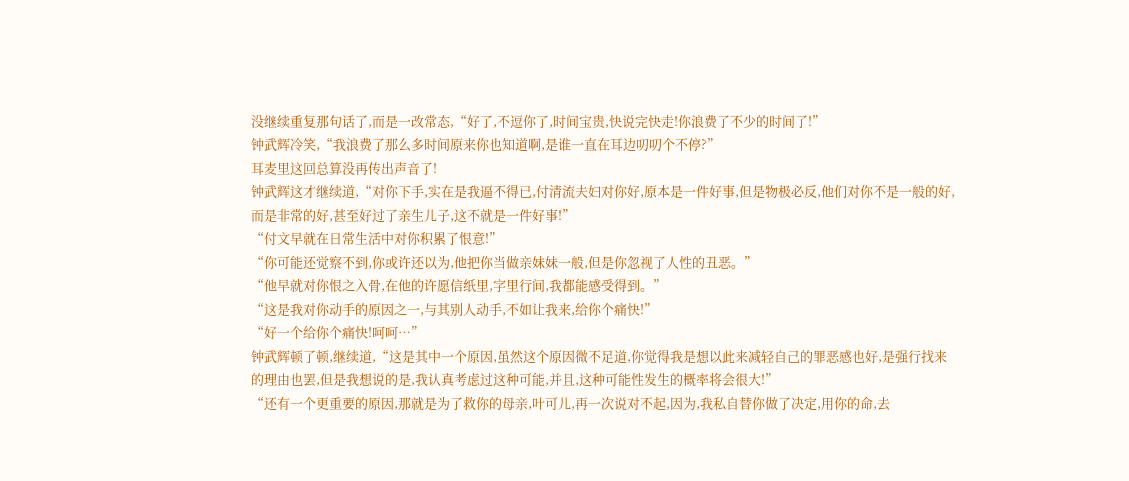没继续重复那句话了,而是一改常态,“好了,不逗你了,时间宝贵,快说完快走!你浪费了不少的时间了!”
钟武辉冷笑,“我浪费了那么多时间原来你也知道啊,是谁一直在耳边叨叨个不停?”
耳麦里这回总算没再传出声音了!
钟武辉这才继续道,“对你下手,实在是我逼不得已,付清流夫妇对你好,原本是一件好事,但是物极必反,他们对你不是一般的好,而是非常的好,甚至好过了亲生儿子,这不就是一件好事!”
“付文早就在日常生活中对你积累了恨意!”
“你可能还觉察不到,你或许还以为,他把你当做亲妹妹一般,但是你忽视了人性的丑恶。”
“他早就对你恨之入骨,在他的许愿信纸里,字里行间,我都能感受得到。”
“这是我对你动手的原因之一,与其别人动手,不如让我来,给你个痛快!”
“好一个给你个痛快!呵呵…”
钟武辉顿了顿,继续道,“这是其中一个原因,虽然这个原因微不足道,你觉得我是想以此来减轻自己的罪恶感也好,是强行找来的理由也罢,但是我想说的是,我认真考虑过这种可能,并且,这种可能性发生的概率将会很大!”
“还有一个更重要的原因,那就是为了救你的母亲,叶可儿,再一次说对不起,因为,我私自替你做了决定,用你的命,去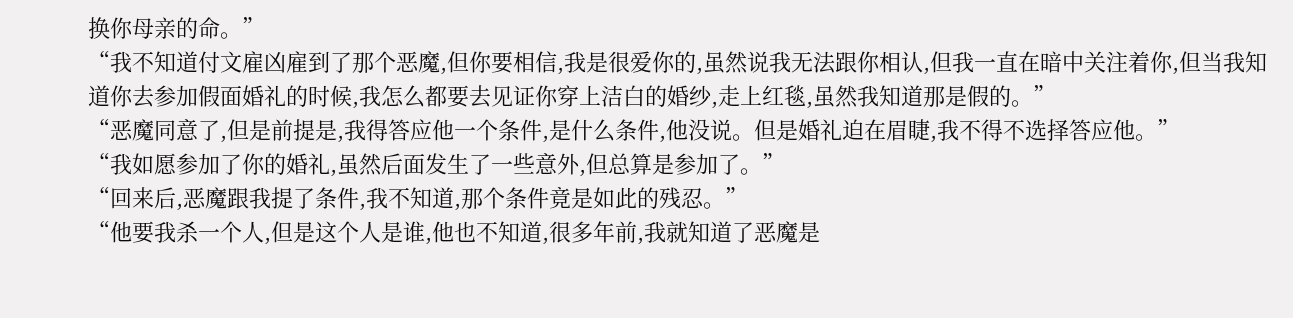换你母亲的命。”
“我不知道付文雇凶雇到了那个恶魔,但你要相信,我是很爱你的,虽然说我无法跟你相认,但我一直在暗中关注着你,但当我知道你去参加假面婚礼的时候,我怎么都要去见证你穿上洁白的婚纱,走上红毯,虽然我知道那是假的。”
“恶魔同意了,但是前提是,我得答应他一个条件,是什么条件,他没说。但是婚礼迫在眉睫,我不得不选择答应他。”
“我如愿参加了你的婚礼,虽然后面发生了一些意外,但总算是参加了。”
“回来后,恶魔跟我提了条件,我不知道,那个条件竟是如此的残忍。”
“他要我杀一个人,但是这个人是谁,他也不知道,很多年前,我就知道了恶魔是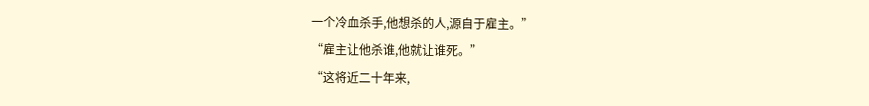一个冷血杀手,他想杀的人,源自于雇主。”
“雇主让他杀谁,他就让谁死。”
“这将近二十年来,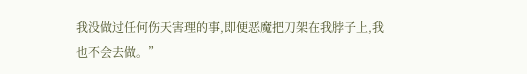我没做过任何伤天害理的事,即便恶魔把刀架在我脖子上,我也不会去做。”